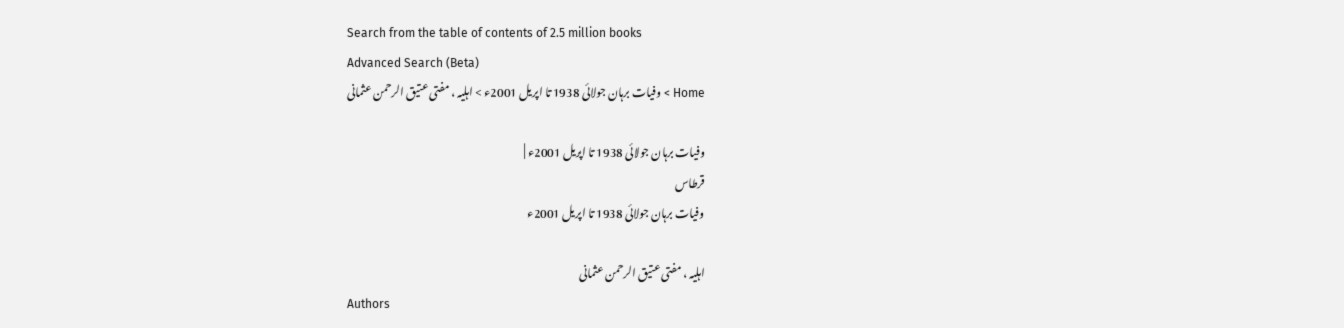Search from the table of contents of 2.5 million books
Advanced Search (Beta)
Home > وفیات برہان جولائی 1938 تا اپریل 2001ء > اہلیہ ، مفتی عتیق الرحمن عثمانی

وفیات برہان جولائی 1938 تا اپریل 2001ء |
قرطاس
وفیات برہان جولائی 1938 تا اپریل 2001ء

اہلیہ ، مفتی عتیق الرحمن عثمانی
Authors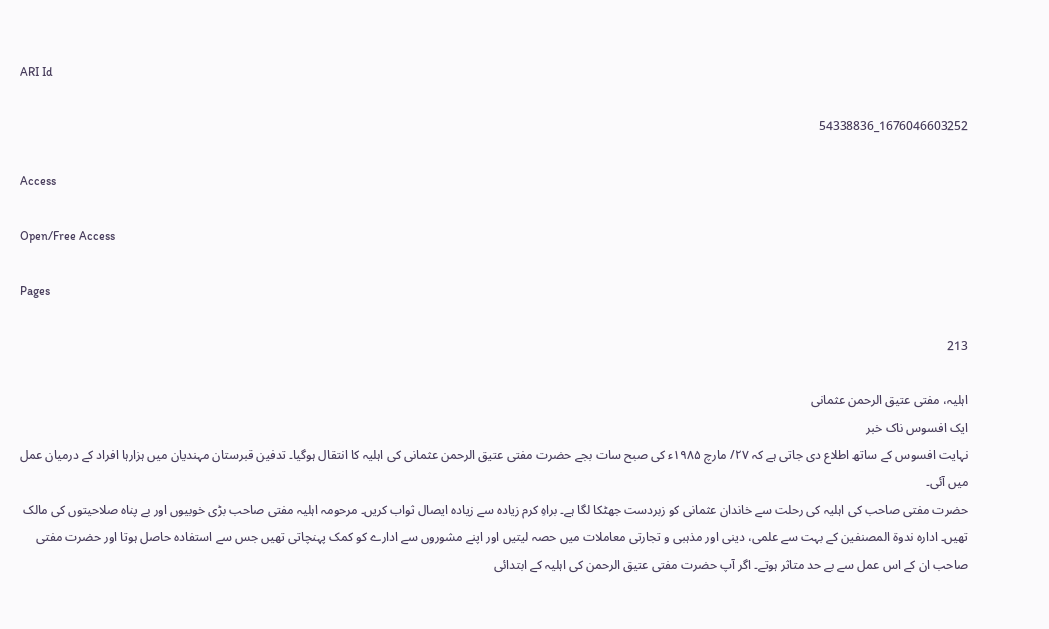ARI Id

1676046603252_54338836

Access

Open/Free Access

Pages

213

اہلیہ، مفتی عتیق الرحمن عثمانی
ایک افسوس ناک خبر
نہایت افسوس کے ساتھ اطلاع دی جاتی ہے کہ ۲۷/ مارچ ۱۹۸۵ء کی صبح سات بجے حضرت مفتی عتیق الرحمن عثمانی کی اہلیہ کا انتقال ہوگیا۔ تدفین قبرستان مہندیان میں ہزارہا افراد کے درمیان عمل میں آئی۔
حضرت مفتی صاحب کی اہلیہ کی رحلت سے خاندان عثمانی کو زبردست جھٹکا لگا ہے۔ براہِ کرم زیادہ سے زیادہ ایصال ثواب کریں۔ مرحومہ اہلیہ مفتی صاحب بڑی خوبیوں اور بے پناہ صلاحیتوں کی مالک تھیں۔ ادارہ ندوۃ المصنفین کے بہت سے علمی، دینی اور مذہبی و تجارتی معاملات میں حصہ لیتیں اور اپنے مشوروں سے ادارے کو کمک پہنچاتی تھیں جس سے استفادہ حاصل ہوتا اور حضرت مفتی صاحب ان کے اس عمل سے بے حد متاثر ہوتے۔ اگر آپ حضرت مفتی عتیق الرحمن کی اہلیہ کے ابتدائی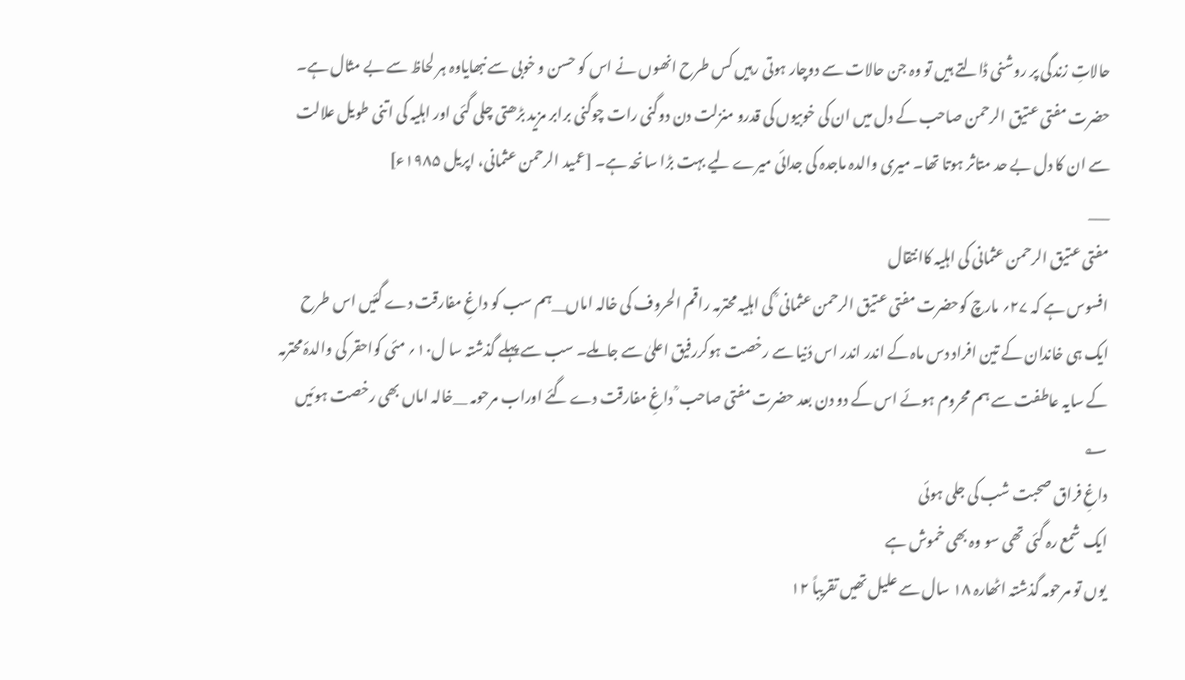حالاتِ زندگی پر روشنی ڈالتے ہیں تو وہ جن حالات سے دوچار ہوتی رہیں کس طرح انھوں نے اس کو حسن و خوبی سے نبھایاوہ ہر لحاظ سے بے مثال ہے۔
حضرت مفتی عتیق الرحمن صاحب کے دل میں ان کی خوبیوں کی قدرو منزلت دن دوگنی رات چوگنی برابر مزید بڑھتی چلی گئی اور اہلیہ کی اتنی طویل علالت سے ان کا دل بے حد متاثر ہوتا تھا۔ میری والدہ ماجدہ کی جدائی میرے لیے بہت بڑا سانحہ ہے۔ [عمید الرحمن عثمانی، اپریل ۱۹۸۵ء]
___
مفتی عتیق الرحمن عثمانی کی اہلیہ کاانتقال
افسوس ہے کہ ۲۷؍ مارچ کوحضرت مفتی عتیق الرحمن عثمانی ؒ کی اہلیہ محترمہ راقم الحروف کی خالہ اماں__ہم سب کو داغِ مفارقت دے گئیں اس طرح ایک ہی خاندان کے تین افراد دس ماہ کے اندر اندر اس دُنیا سے رخصت ہوکررفیق اعلیٰ سے جاملے۔ سب سے پہلے گذشتہ سا ل۱۰؍ مئی کواحقر کی والدۂ محترمہ کے سایہ عاطفت سے ہم محروم ہوئے اس کے دو دن بعد حضرت مفتی صاحب ؒ داغِ مفارقت دے گئے اوراب مرحومہ __خالہ اماں بھی رخصت ہوئیں ؂
داغِ فراق صحبت شب کی جلی ہوئی
ایک شمع رہ گئی تھی سو وہ بھی خموش ہے
یوں تو مرحومہ گذشتہ اٹھارہ ۱۸ سال سے علیل تھیں تقریباً ۱۲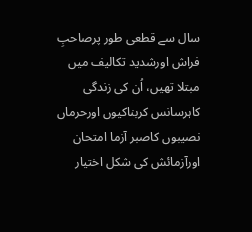سال سے قطعی طور پرصاحبِ فراش اورشدید تکالیف میں مبتلا تھیں، اُن کی زندگی کاہرسانس کربناکیوں اورحرماں نصیبوں کاصبر آزما امتحان اورآزمائش کی شکل اختیار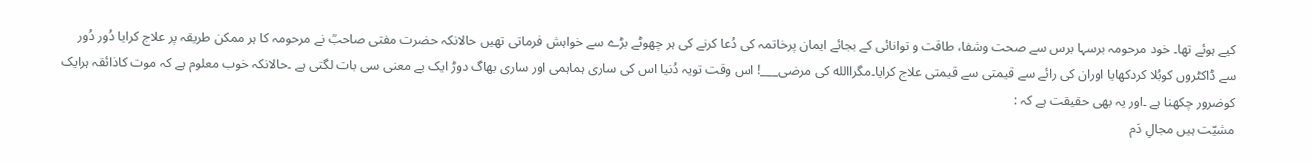کیے ہوئے تھا۔ خود مرحومہ برسہا برس سے صحت وشفا، طاقت و توانائی کے بجائے ایمان پرخاتمہ کی دُعا کرنے کی ہر چھوٹے بڑے سے خواہش فرماتی تھیں حالانکہ حضرت مفتی صاحبؒ نے مرحومہ کا ہر ممکن طریقہ پر علاج کرایا دُور دُور سے ڈاکٹروں کوبُلا کردکھایا اوران کی رائے سے قیمتی سے قیمتی علاج کرایا۔مگراالله کی مرضی___! اس وقت تویہ دُنیا اس کی ساری ہماہمی اور ساری بھاگ دوڑ ایک بے معنی سی بات لگتی ہے ۔حالانکہ خوب معلوم ہے کہ موت کاذائقہ ہرایک کوضرور چکھنا ہے ۔اور یہ بھی حقیقت ہے کہ :
مشیّت ہیں مجالِ دَم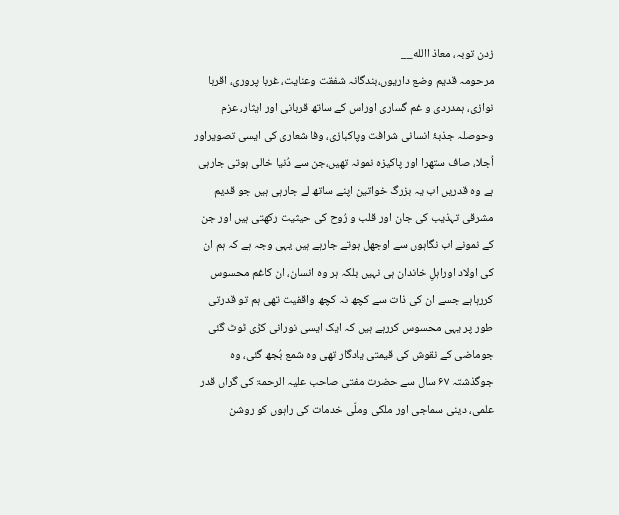زدن توبہ، معاذ االله__
مرحومہ قدیم وضع داریوں،بندگانہ شفقت وعنایت، غربا پروری، اقربا نوازی، ہمدردی و غم گساری اوراس کے ساتھ قربانی اور ایثار، عزم وحوصلہ جذبۂ انسانی شرافت وپاکبازی، وفا شعاری کی ایسی تصویراور اُجلا، صاف ستھرا اور پاکیزہ نمونہ تھیں،جن سے دُنیا خالی ہوتی جارہی ہے وہ قدریں اب یہ بزرگ خواتین اپنے ساتھ لے جارہی ہیں جو قدیم مشرقی تہذیب کی جان اور قلب و رُوح کی حیثیت رکھتی ہیں اور جن کے نمونے اب نگاہوں سے اوجھل ہوتے جارہے ہیں یہی وجہ ہے کہ ہم ان کی اولاد اوراہلِ خاندان ہی نہیں بلکہ ہر وہ انسان، ان کاغم محسوس کررہاہے جسے ان کی ذات سے کچھ نہ کچھ واقفیت تھی ہم تو قدرتی طور پر یہی محسوس کررہے ہیں کہ ایک ایسی نورانی کڑی ٹوٹ گئی جوماضی کے نقوش کی قیمتی یادگار تھی وہ شمع بُجھ گئی، وہ جوگذشتہ ۶۷ سال سے حضرت مفتی صاحب علیہ الرحمۃ کی گراں قدر علمی، دینی سماجی اور ملکی وملّی خدمات کی راہوں کو روشن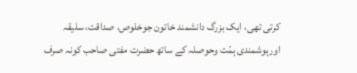کرتی تھی، ایک بزرگ دانشمند خاتون جوخلوص، صداقت، سلیقہ اورہوشمندی ہمّت وحوصلہ کے ساتھ حضرت مفتی صاحب کونہ صرف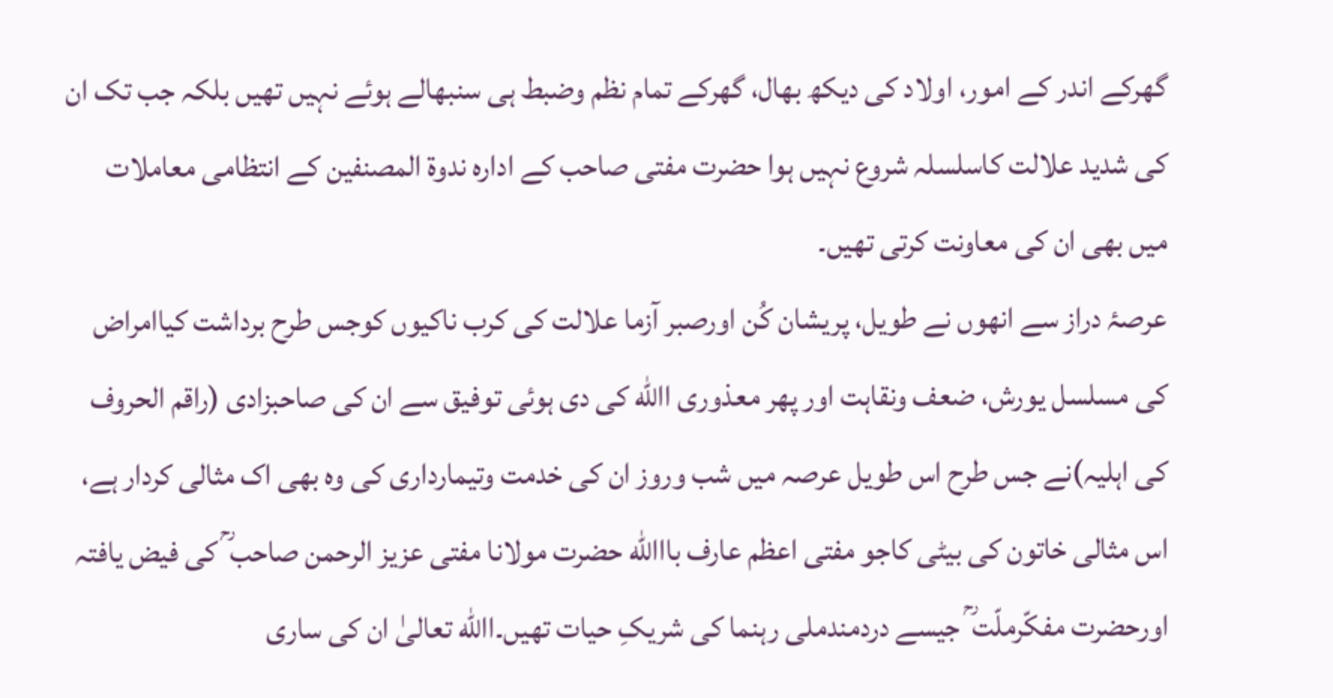گھرکے اندر کے امور، اولاد کی دیکھ بھال، گھرکے تمام نظم وضبط ہی سنبھالے ہوئے نہیں تھیں بلکہ جب تک ان کی شدید علالت کاسلسلہ شروع نہیں ہوا حضرت مفتی صاحب کے ادارہ ندوۃ المصنفین کے انتظامی معاملات میں بھی ان کی معاونت کرتی تھیں۔
عرصۂ دراز سے انھوں نے طویل، پریشان کُن اورصبر آزما علالت کی کرب ناکیوں کوجس طرح برداشت کیاامراض کی مسلسل یورش، ضعف ونقاہت اور پھر معذوری االله کی دی ہوئی توفیق سے ان کی صاحبزادی (راقم الحروف کی اہلیہ)نے جس طرح اس طویل عرصہ میں شب وروز ان کی خدمت وتیمارداری کی وہ بھی اک مثالی کردار ہے، اس مثالی خاتون کی بیٹی کاجو مفتی اعظم عارف بااالله حضرت مولانا مفتی عزیز الرحمن صاحب ؒ کی فیض یافتہ اورحضرت مفکّرملّت ؒ جیسے دردمندملی رہنما کی شریکِ حیات تھیں۔االله تعالیٰ ان کی ساری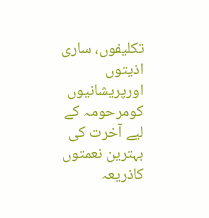تکلیفوں، ساری اذیتوں اورپریشانیوں کومرحومہ کے لیے آخرت کی بہترین نعمتوں کاذریعہ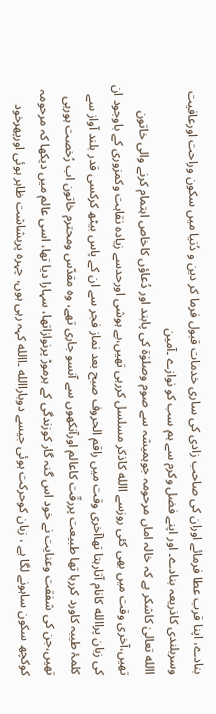بنادے، اپنا قرب عطا فرمائے اوران کی صاحب زادی کی ساری خدمات قبول فرما کر دین و دُنیا میں سکون وراحت اورعافیت وسربلندی کاذریعہ بنادے۔ اور اپنے فضل وکرم سے ہم سب کو نوازے ۔آمین
االله تعالیٰ کاشکر ہے کہ خالہ اماں مرحومہ جوہمیشہ سے صوم وصلوٰۃ کی پابند اور دُعاؤں کاخاص اہتمام کرنے والی خاتون تھیں،آخری وقت میں بھی کئی روزسے االله کاذکر مسلسل کررہی تھیں،بے ہوشی اورحدسے زیادہ نقاہت وکمزوری کے باوجود ان کی زبان پراالله کانام آتارہتا تھاآخری وقت میں راقم الحروف صبح بعد نماز فجر سے ان کے پاس بیٹھ کرکسی قدر بلند آواز سے کلمۂ طیبہ کاورد کررہا تھا طبیعت پررقّت کاعالم اورآنکھوں سے آنسو جاری تھے، وہ مقدّس ومحترم خاتون اب رُخصت ہورہی تھیں،جن کی شفقت وعنایت نے خود اس گنہ گار کوزندگی کے ہرموڑ پرنوازاتھا، سہارا دیا تھا، اسی عالم میں دیکھا کہ مرحومہ کوکچھ سکون ساہونے لگا ہے ، زبان کوحرکت ہوئی جیسے دوباراالله ۔االله کہہ رہی ہوں، چہرہ پربشاشت ظاہر ہوئی اورپھرخود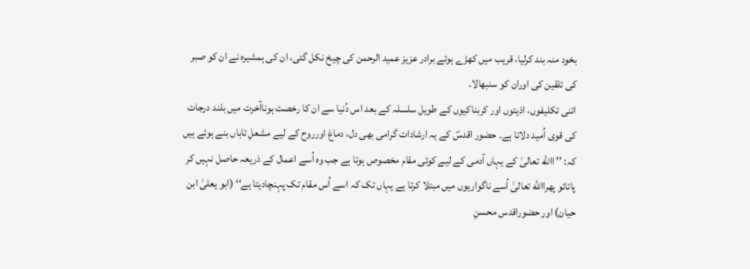بخود منہ بند کرلیا، قریب میں کھڑے ہوئے برادر عزیز عمید الرحمن کی چیخ نکل گئی، ان کی ہمشیرہ نے ان کو صبر کی تلقین کی اوران کو سنبھالا۔
اتنی تکلیفوں، اذیتوں اور کربناکیوں کے طویل سلسلہ کے بعد اس دُنیا سے ان کا رخصت ہوناآخرت میں بلند درجات کی قوی اُمید دلاتا ہے۔ حضور اقدسؐ کے یہ ارشادات گرامی بھی دل، دماغ اورروح کے لیے مشعلِ تاباں بنے ہوئے ہیں کہ: ’’ االله تعالیٰ کے یہاں آدمی کے لیے کوئی مقام مخصوص ہوتا ہے جب وہ اُسے اعمال کے ذریعہ حاصل نہیں کر پاتاتو پھراالله تعالیٰ اُسے ناگواریوں میں مبتلا کرتا ہے یہاں تک کہ اسے اُس مقام تک پہنچادیتا ہے‘‘ (ابو یعلیٰ ابن حیان) اور حضوراقدس محسنِ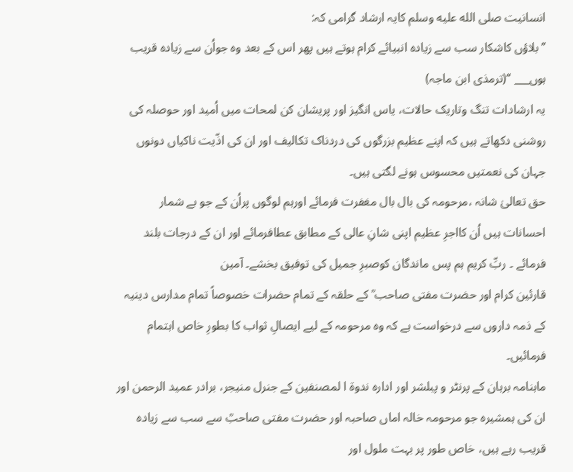انسانیت صلى الله عليه وسلم کایہ ارشاد گرامی کہ:
’’بلاؤں کاشکار سب سے زیادہ انبیائے کرام ہوتے ہیں پھر اس کے بعد وہ جواُن سے زیادہ قریب ہوں___ ‘‘(ترمذی ابن ماجہ)
یہ ارشادات تنگ وتاریک حالات، یاس انگیز اور پریشان کن لمحات میں اُمید اور حوصلہ کی روشنی دکھاتے ہیں کہ اپنے عظیم بزرگوں کی دردناک تکالیف اور ان کی اذّیت ناکیاں دونوں جہان کی نعمتیں محسوس ہونے لگتی ہیں۔
حق تعالیٰ شانہ ،مرحومہ کی بال بال مغفرت فرمائے اورہم لوگوں پراُن کے جو بے شمار احسانات ہیں اُن کااجرِ عظیم اپنی شانِ عالی کے مطابق عطافرمائے اور ان کے درجات بلند فرمائے ۔ ربِّ کریم ہم پس ماندگان کوصبرِ جمیل کی توفیق بخشے۔ آمین
قارئین کرام اور حضرت مفتی صاحب ؒ کے حلقہ کے تمام حضرات خصوصاً تمام مدارس دینیہ کے ذمہ داروں سے درخواست ہے کہ وہ مرحومہ کے لیے ایصالِ ثواب کا بطورِ خاص اہتمام فرمائیں۔
ماہنامہ برہان کے پرنٹر و پبلشر اور ادارہ ندوۃ ا لمصنفین کے جنرل منیجر، برادر عمید الرحمن اور ان کی ہمشیرہ جو مرحومہ خالہ اماں صاحبہ اور حضرت مفتی صاحبؒ سے سب سے زیادہ قریب رہے ہیں، خاص طور پر بہت ملول اور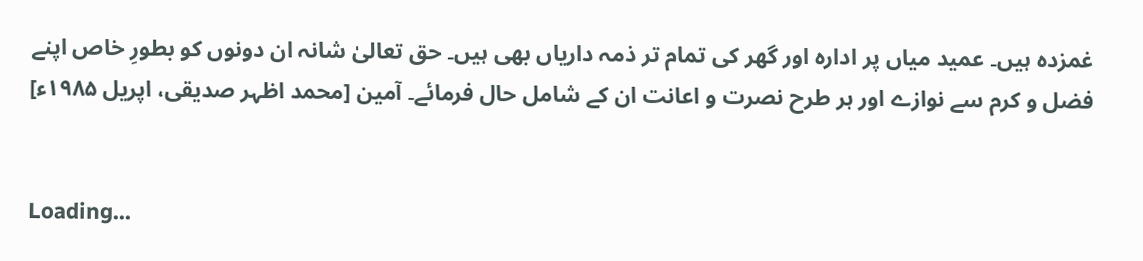غمزدہ ہیں۔ عمید میاں پر ادارہ اور گھر کی تمام تر ذمہ داریاں بھی ہیں۔ حق تعالیٰ شانہ ان دونوں کو بطورِ خاص اپنے فضل و کرم سے نوازے اور ہر طرح نصرت و اعانت ان کے شامل حال فرمائے۔ آمین [محمد اظہر صدیقی، اپریل ۱۹۸۵ء]


Loading...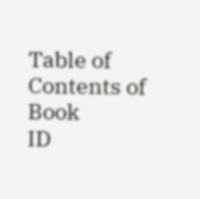Table of Contents of Book
ID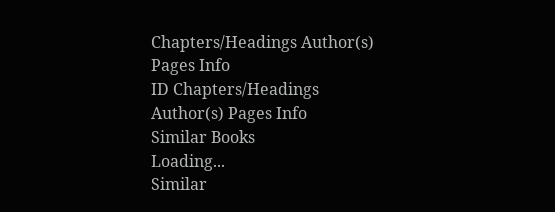Chapters/Headings Author(s) Pages Info
ID Chapters/Headings Author(s) Pages Info
Similar Books
Loading...
Similar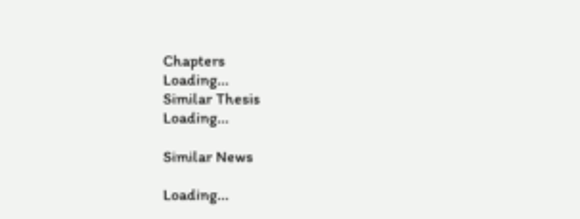Chapters
Loading...
Similar Thesis
Loading...

Similar News

Loading...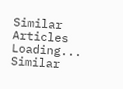Similar Articles
Loading...
Similar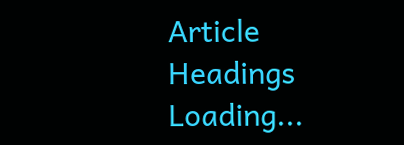Article Headings
Loading...